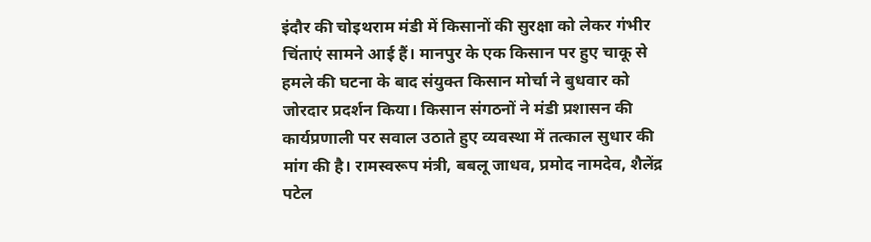इंदौर की चोइथराम मंडी में किसानों की सुरक्षा को लेकर गंभीर चिंताएं सामने आई हैं। मानपुर के एक किसान पर हुए चाकू से हमले की घटना के बाद संयुक्त किसान मोर्चा ने बुधवार को जोरदार प्रदर्शन किया। किसान संगठनों ने मंडी प्रशासन की कार्यप्रणाली पर सवाल उठाते हुए व्यवस्था में तत्काल सुधार की मांग की है। रामस्वरूप मंत्री, बबलू जाधव, प्रमोद नामदेव, शैलेंद्र पटेल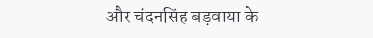और चंदनसिंह बड़वाया के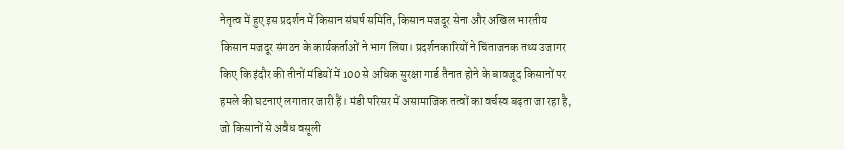नेतृत्व में हुए इस प्रदर्शन में किसान संघर्ष समिति, किसान मजदूर सेना और अखिल भारतीय किसान मजदूर संगठन के कार्यकर्ताओं ने भाग लिया। प्रदर्शनकारियों ने चिंताजनक तथ्य उजागर किए कि इंदौर की तीनों मंडियों में 100 से अधिक सुरक्षा गार्ड तैनात होने के बावजूद किसानों पर हमले की घटनाएं लगातार जारी हैं। मंडी परिसर में असामाजिक तत्वों का वर्चस्व बढ़ता जा रहा है, जो किसानों से अवैध वसूली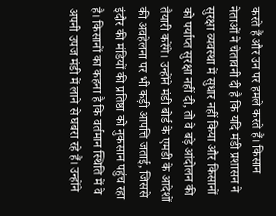करते हैं और उन पर हमले करते हैं। किसान नेताओं ने चेतावनी दी है कि यदि मंडी प्रशासन ने सुरक्षा व्यवस्था में सुधार नहीं किया और किसानों को पर्याप्त सुरक्षा नहीं दी, तो वे बड़े आंदोलन की तैयारी करेंगे। उन्होंने मंडी बोर्ड के एमडी के आदेशों की अवहेलना पर भी कड़ी आपत्ति जताई, जिससे इंदौर की मंडियों की प्रतिष्ठा को नुकसान पहुंच रहा है। किसानों का कहना है कि वर्तमान स्थिति में वे अपनी उपज मंडी में लाने से घबरा रहे हैं। उन्होंने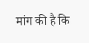मांग की है कि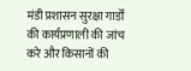मंडी प्रशासन सुरक्षा गार्डों की कार्यप्रणाली की जांच करे और किसानों की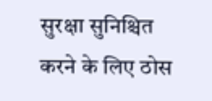सुरक्षा सुनिश्चित करने के लिए ठोस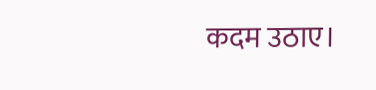कदम उठाए।